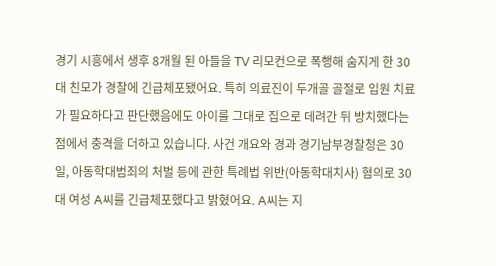경기 시흥에서 생후 8개월 된 아들을 TV 리모컨으로 폭행해 숨지게 한 30대 친모가 경찰에 긴급체포됐어요. 특히 의료진이 두개골 골절로 입원 치료가 필요하다고 판단했음에도 아이를 그대로 집으로 데려간 뒤 방치했다는 점에서 충격을 더하고 있습니다. 사건 개요와 경과 경기남부경찰청은 30일, 아동학대범죄의 처벌 등에 관한 특례법 위반(아동학대치사) 혐의로 30대 여성 A씨를 긴급체포했다고 밝혔어요. A씨는 지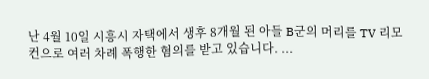난 4월 10일 시흥시 자택에서 생후 8개월 된 아들 B군의 머리를 TV 리모컨으로 여러 차례 폭행한 혐의를 받고 있습니다. ...